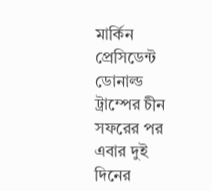মার্কিন প্রেসিডেন্ট ডোনাল্ড ট্রাম্পের চীন সফরের পর এবার দুই দিনের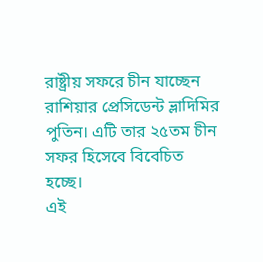রাষ্ট্রীয় সফরে চীন যাচ্ছেন রাশিয়ার প্রেসিডেন্ট ভ্লাদিমির পুতিন। এটি তার ২৫তম চীন সফর হিসেবে বিবেচিত হচ্ছে।
এই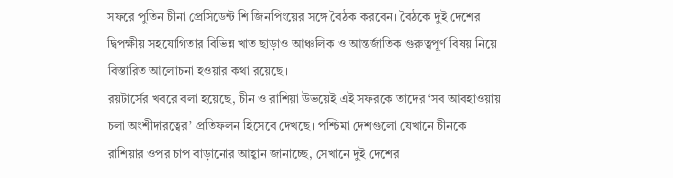সফরে পুতিন চীনা প্রেসিডেন্ট শি জিনপিংয়ের সঙ্গে বৈঠক করবেন। বৈঠকে দুই দেশের দ্বিপক্ষীয় সহযোগিতার বিভিন্ন খাত ছাড়াও আঞ্চলিক ও আন্তর্জাতিক গুরুত্বপূর্ণ বিষয় নিয়ে বিস্তারিত আলোচনা হওয়ার কথা রয়েছে।
রয়টার্সের খবরে বলা হয়েছে, চীন ও রাশিয়া উভয়েই এই সফরকে তাদের ‘সব আবহাওয়ায় চলা অংশীদারত্বের’ প্রতিফলন হিসেবে দেখছে। পশ্চিমা দেশগুলো যেখানে চীনকে রাশিয়ার ওপর চাপ বাড়ানোর আহ্বান জানাচ্ছে, সেখানে দুই দেশের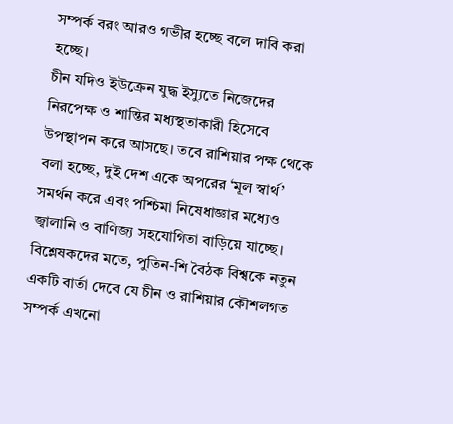সম্পর্ক বরং আরও গভীর হচ্ছে বলে দাবি করা হচ্ছে।
চীন যদিও ইউক্রেন যুদ্ধ ইস্যুতে নিজেদের নিরপেক্ষ ও শান্তির মধ্যস্থতাকারী হিসেবে উপস্থাপন করে আসছে। তবে রাশিয়ার পক্ষ থেকে বলা হচ্ছে, দুই দেশ একে অপরের ‘মূল স্বার্থ’ সমর্থন করে এবং পশ্চিমা নিষেধাজ্ঞার মধ্যেও জ্বালানি ও বাণিজ্য সহযোগিতা বাড়িয়ে যাচ্ছে।
বিশ্লেষকদের মতে, পুতিন-শি বৈঠক বিশ্বকে নতুন একটি বার্তা দেবে যে চীন ও রাশিয়ার কৌশলগত সম্পর্ক এখনো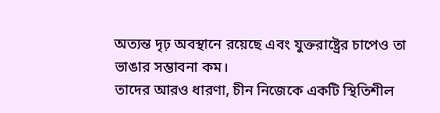অত্যন্ত দৃঢ় অবস্থানে রয়েছে এবং যুক্তরাষ্ট্রের চাপেও তা ভাঙার সম্ভাবনা কম।
তাদের আরও ধারণা, চীন নিজেকে একটি স্থিতিশীল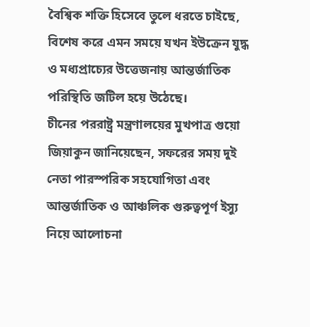বৈশ্বিক শক্তি হিসেবে তুলে ধরতে চাইছে, বিশেষ করে এমন সময়ে যখন ইউক্রেন যুদ্ধ ও মধ্যপ্রাচ্যের উত্তেজনায় আন্তর্জাতিক পরিস্থিতি জটিল হয়ে উঠেছে।
চীনের পররাষ্ট্র মন্ত্রণালয়ের মুখপাত্র গুয়ো জিয়াকুন জানিয়েছেন, সফরের সময় দুই নেতা পারস্পরিক সহযোগিতা এবং আন্তর্জাতিক ও আঞ্চলিক গুরুত্বপূর্ণ ইস্যু নিয়ে আলোচনা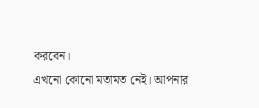করবেন।
এখনো কোনো মতামত নেই। আপনার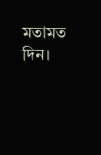মতামত দিন।